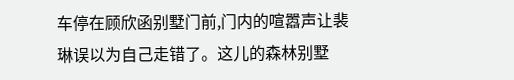车停在顾欣函别墅门前,门内的喧嚣声让裴琳误以为自己走错了。这儿的森林别墅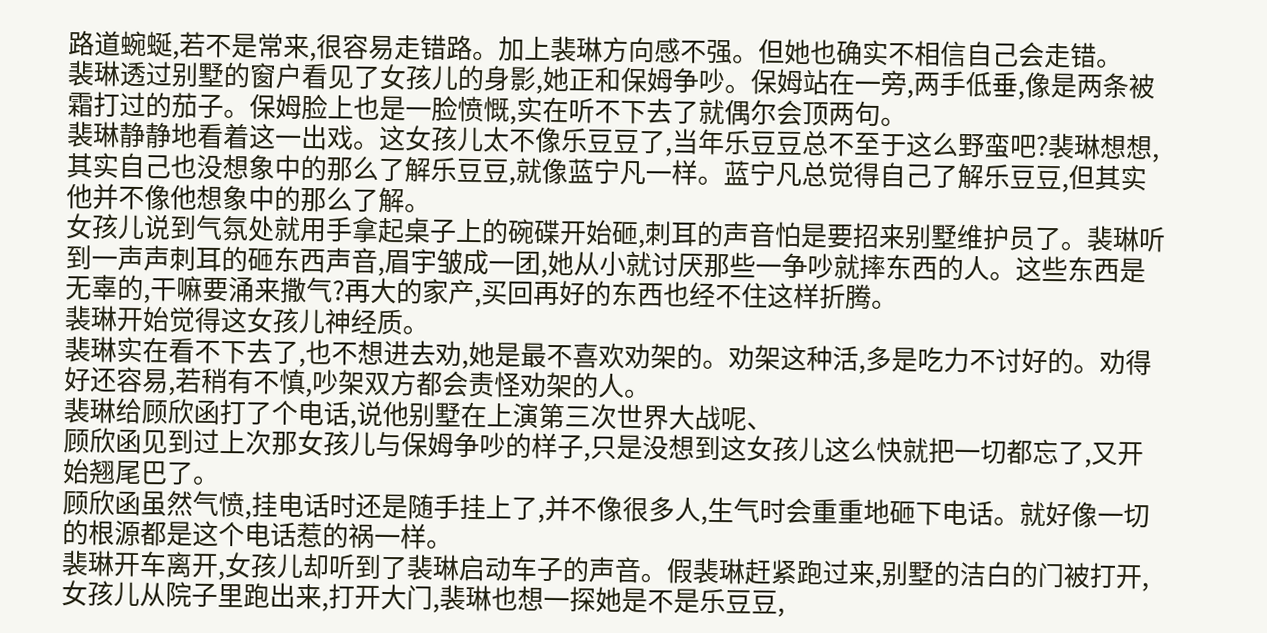路道蜿蜒,若不是常来,很容易走错路。加上裴琳方向感不强。但她也确实不相信自己会走错。
裴琳透过别墅的窗户看见了女孩儿的身影,她正和保姆争吵。保姆站在一旁,两手低垂,像是两条被霜打过的茄子。保姆脸上也是一脸愤慨,实在听不下去了就偶尔会顶两句。
裴琳静静地看着这一出戏。这女孩儿太不像乐豆豆了,当年乐豆豆总不至于这么野蛮吧?裴琳想想,其实自己也没想象中的那么了解乐豆豆,就像蓝宁凡一样。蓝宁凡总觉得自己了解乐豆豆,但其实他并不像他想象中的那么了解。
女孩儿说到气氛处就用手拿起桌子上的碗碟开始砸,刺耳的声音怕是要招来别墅维护员了。裴琳听到一声声刺耳的砸东西声音,眉宇皱成一团,她从小就讨厌那些一争吵就摔东西的人。这些东西是无辜的,干嘛要涌来撒气?再大的家产,买回再好的东西也经不住这样折腾。
裴琳开始觉得这女孩儿神经质。
裴琳实在看不下去了,也不想进去劝,她是最不喜欢劝架的。劝架这种活,多是吃力不讨好的。劝得好还容易,若稍有不慎,吵架双方都会责怪劝架的人。
裴琳给顾欣函打了个电话,说他别墅在上演第三次世界大战呢、
顾欣函见到过上次那女孩儿与保姆争吵的样子,只是没想到这女孩儿这么快就把一切都忘了,又开始翘尾巴了。
顾欣函虽然气愤,挂电话时还是随手挂上了,并不像很多人,生气时会重重地砸下电话。就好像一切的根源都是这个电话惹的祸一样。
裴琳开车离开,女孩儿却听到了裴琳启动车子的声音。假裴琳赶紧跑过来,别墅的洁白的门被打开,女孩儿从院子里跑出来,打开大门,裴琳也想一探她是不是乐豆豆,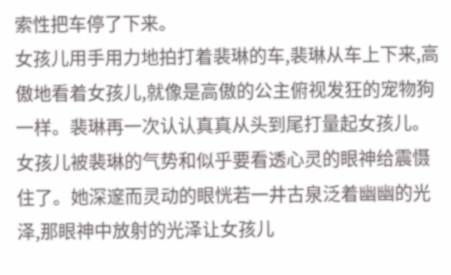索性把车停了下来。
女孩儿用手用力地拍打着裴琳的车,裴琳从车上下来,高傲地看着女孩儿,就像是高傲的公主俯视发狂的宠物狗一样。裴琳再一次认认真真从头到尾打量起女孩儿。女孩儿被裴琳的气势和似乎要看透心灵的眼神给震慑住了。她深邃而灵动的眼恍若一井古泉泛着幽幽的光泽,那眼神中放射的光泽让女孩儿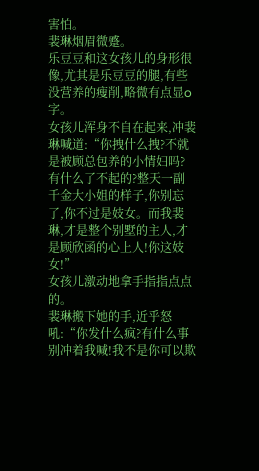害怕。
裴琳烟眉微蹙。
乐豆豆和这女孩儿的身形很像,尤其是乐豆豆的腿,有些没营养的瘦削,略微有点显o字。
女孩儿浑身不自在起来,冲裴琳喊道:“你拽什么拽?不就是被顾总包养的小情妇吗?有什么了不起的?整天一副千金大小姐的样子,你别忘了,你不过是妓女。而我裴琳,才是整个别墅的主人,才是顾欣函的心上人!你这妓女!”
女孩儿激动地拿手指指点点的。
裴琳搬下她的手,近乎怒吼:“你发什么疯?有什么事别冲着我喊!我不是你可以欺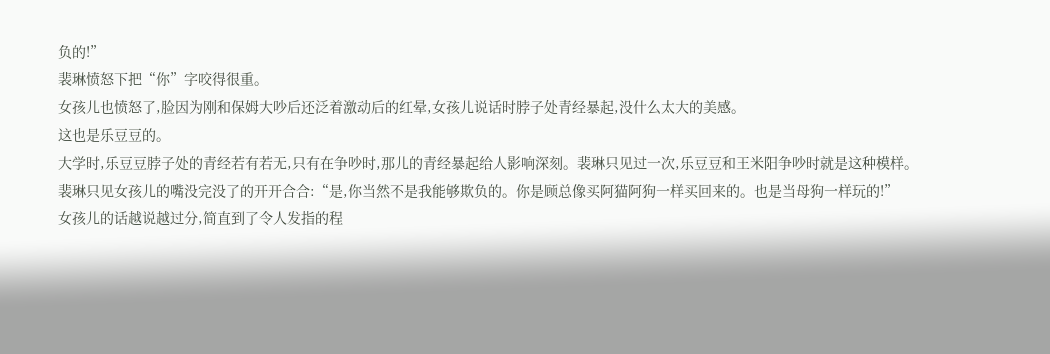负的!”
裴琳愤怒下把“你”字咬得很重。
女孩儿也愤怒了,脸因为刚和保姆大吵后还泛着激动后的红晕,女孩儿说话时脖子处青经暴起,没什么太大的美感。
这也是乐豆豆的。
大学时,乐豆豆脖子处的青经若有若无,只有在争吵时,那儿的青经暴起给人影响深刻。裴琳只见过一次,乐豆豆和王米阳争吵时就是这种模样。
裴琳只见女孩儿的嘴没完没了的开开合合:“是,你当然不是我能够欺负的。你是顾总像买阿猫阿狗一样买回来的。也是当母狗一样玩的!”
女孩儿的话越说越过分,简直到了令人发指的程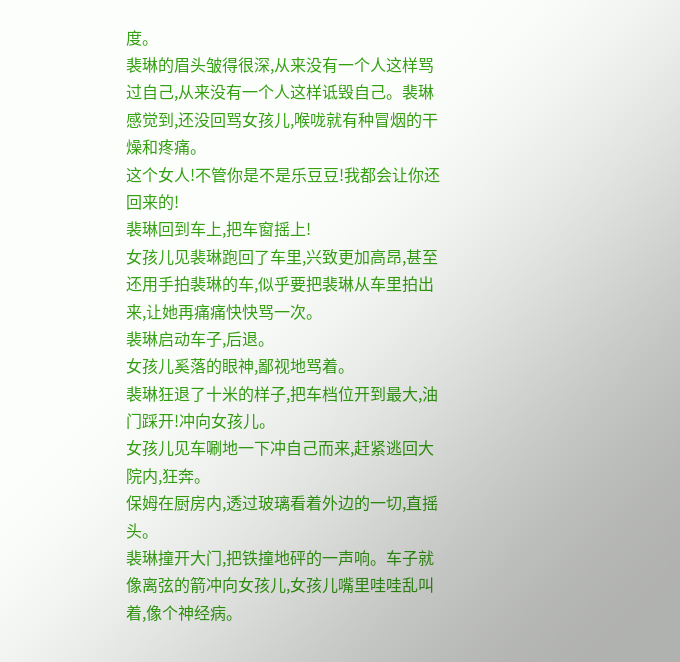度。
裴琳的眉头皱得很深,从来没有一个人这样骂过自己,从来没有一个人这样诋毁自己。裴琳感觉到,还没回骂女孩儿,喉咙就有种冒烟的干燥和疼痛。
这个女人!不管你是不是乐豆豆!我都会让你还回来的!
裴琳回到车上,把车窗摇上!
女孩儿见裴琳跑回了车里,兴致更加高昂,甚至还用手拍裴琳的车,似乎要把裴琳从车里拍出来,让她再痛痛快快骂一次。
裴琳启动车子,后退。
女孩儿奚落的眼神,鄙视地骂着。
裴琳狂退了十米的样子,把车档位开到最大,油门踩开!冲向女孩儿。
女孩儿见车唰地一下冲自己而来,赶紧逃回大院内,狂奔。
保姆在厨房内,透过玻璃看着外边的一切,直摇头。
裴琳撞开大门,把铁撞地砰的一声响。车子就像离弦的箭冲向女孩儿,女孩儿嘴里哇哇乱叫着,像个神经病。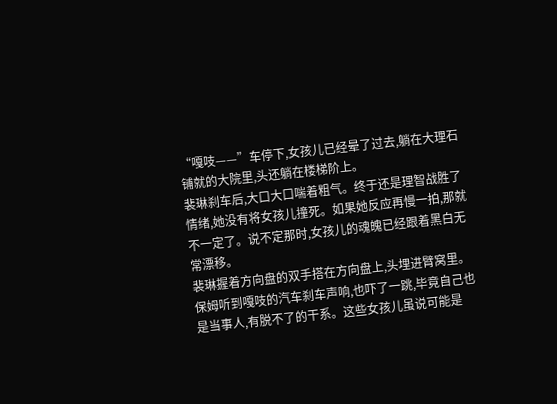“嘎吱——”车停下,女孩儿已经晕了过去,躺在大理石铺就的大院里,头还躺在楼梯阶上。
裴琳刹车后,大口大口喘着粗气。终于还是理智战胜了情绪,她没有将女孩儿撞死。如果她反应再慢一拍,那就不一定了。说不定那时,女孩儿的魂魄已经跟着黑白无常漂移。
裴琳握着方向盘的双手搭在方向盘上,头埋进臂窝里。
保姆听到嘎吱的汽车刹车声响,也吓了一跳,毕竟自己也是当事人,有脱不了的干系。这些女孩儿虽说可能是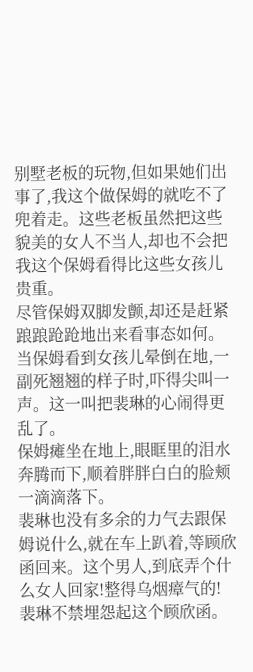别墅老板的玩物,但如果她们出事了,我这个做保姆的就吃不了兜着走。这些老板虽然把这些貌美的女人不当人,却也不会把我这个保姆看得比这些女孩儿贵重。
尽管保姆双脚发颤,却还是赶紧踉踉跄跄地出来看事态如何。
当保姆看到女孩儿晕倒在地,一副死翘翘的样子时,吓得尖叫一声。这一叫把裴琳的心闹得更乱了。
保姆瘫坐在地上,眼眶里的泪水奔腾而下,顺着胖胖白白的脸颊一滴滴落下。
裴琳也没有多余的力气去跟保姆说什么,就在车上趴着,等顾欣函回来。这个男人,到底弄个什么女人回家!整得乌烟瘴气的!
裴琳不禁埋怨起这个顾欣函。